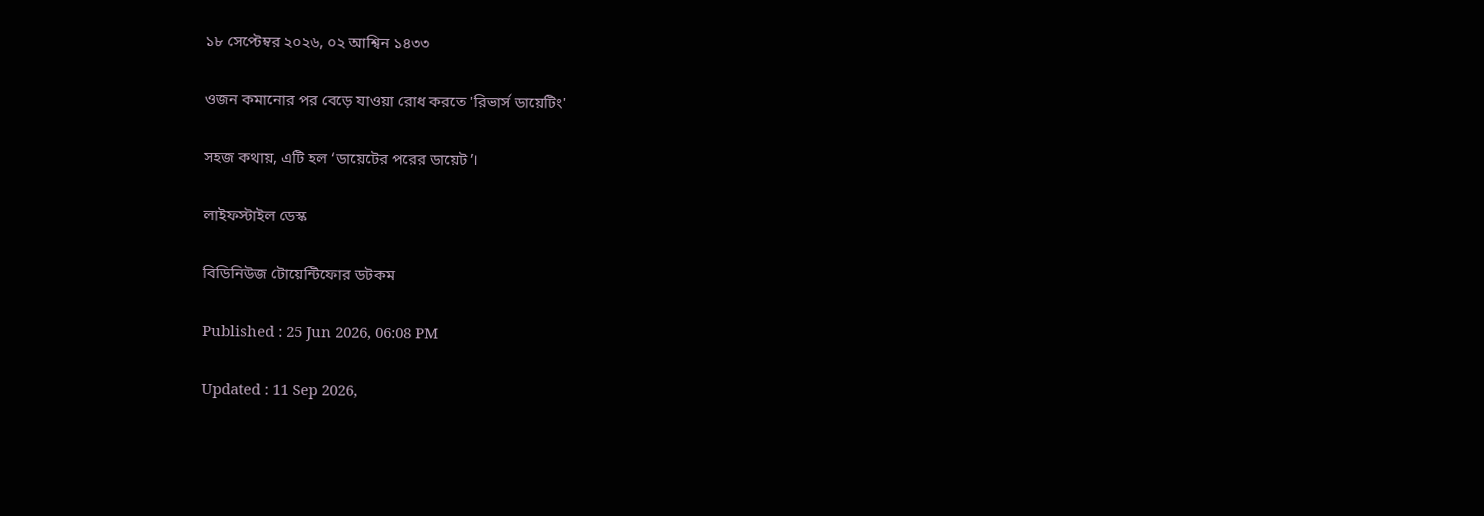১৮ সেপ্টেম্বর ২০২৬, ০২ আশ্বিন ১৪৩৩

ওজন কমানোর পর বেড়ে যাওয়া রোধ করতে 'রিভার্স ডায়েটিং'

সহজ কথায়, এটি হল ‘ডায়েটের পরের ডায়েট’।

লাইফস্টাইল ডেস্ক

বিডিনিউজ টোয়েন্টিফোর ডটকম

Published : 25 Jun 2026, 06:08 PM

Updated : 11 Sep 2026,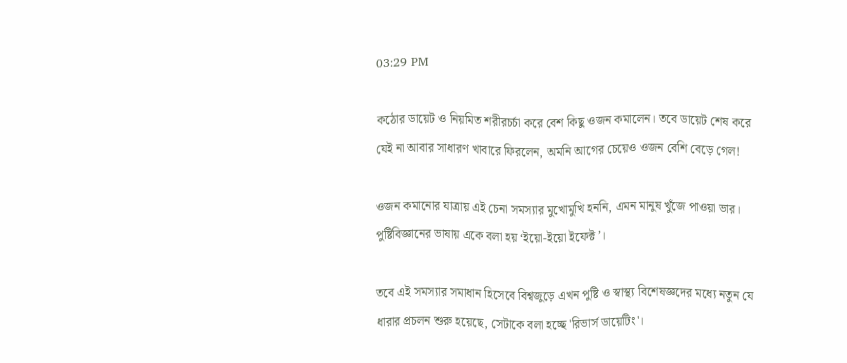03:29 PM

কঠোর ডায়েট ও নিয়মিত শরীরচর্চা করে বেশ কিছু ওজন কমালেন। তবে ডায়েট শেষ করে যেই না আবার সাধারণ খাবারে ফিরলেন, অমনি আগের চেয়েও ওজন বেশি বেড়ে গেল!

ওজন কমানোর যাত্রায় এই চেনা সমস্যার মুখোমুখি হননি, এমন মানুষ খুঁজে পাওয়া ভার। পুষ্টিবিজ্ঞানের ভাষায় একে বলা হয় ‘ইয়ো-ইয়ো ইফেক্ট’।

তবে এই সমস্যার সমাধান হিসেবে বিশ্বজুড়ে এখন পুষ্টি ও স্বাস্থ্য বিশেষজ্ঞদের মধ্যে নতুন যে ধারার প্রচলন শুরু হয়েছে, সেটাকে বলা হচ্ছে 'রিভার্স ডায়েটিং'।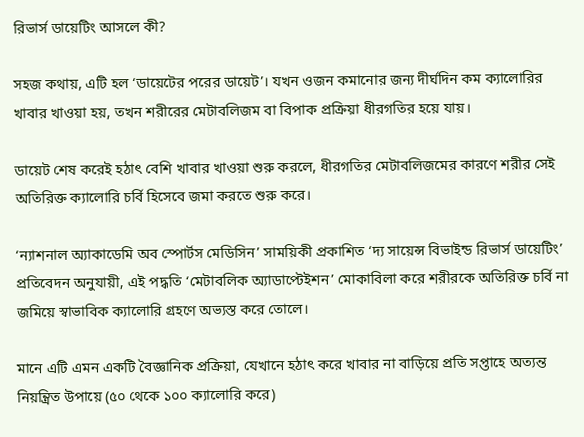রিভার্স ডায়েটিং আসলে কী?

সহজ কথায়, এটি হল ‘ডায়েটের পরের ডায়েট’। যখন ওজন কমানোর জন্য দীর্ঘদিন কম ক্যালোরির খাবার খাওয়া হয়, তখন শরীরের মেটাবলিজম বা বিপাক প্রক্রিয়া ধীরগতির হয়ে যায়।

ডায়েট শেষ করেই হঠাৎ বেশি খাবার খাওয়া শুরু করলে, ধীরগতির মেটাবলিজমের কারণে শরীর সেই অতিরিক্ত ক্যালোরি চর্বি হিসেবে জমা করতে শুরু করে।

‘ন্যাশনাল অ্যাকাডেমি অব স্পোর্টস মেডিসিন’ সাময়িকী প্রকাশিত ‘দ্য সায়েন্স বিভাইন্ড রিভার্স ডায়েটিং’ প্রতিবেদন অনুযায়ী, এই পদ্ধতি ‘মেটাবলিক অ্যাডাপ্টেইশন’ মোকাবিলা করে শরীরকে অতিরিক্ত চর্বি না জমিয়ে স্বাভাবিক ক্যালোরি গ্রহণে অভ্যস্ত করে তোলে।

মানে এটি এমন একটি বৈজ্ঞানিক প্রক্রিয়া, যেখানে হঠাৎ করে খাবার না বাড়িয়ে প্রতি সপ্তাহে অত্যন্ত নিয়ন্ত্রিত উপায়ে (৫০ থেকে ১০০ ক্যালোরি করে)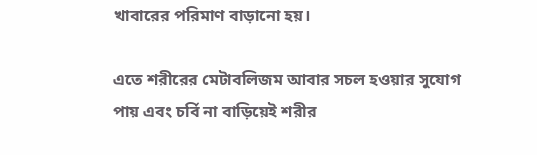খাবারের পরিমাণ বাড়ানো হয়।

এতে শরীরের মেটাবলিজম আবার সচল হওয়ার সুযোগ পায় এবং চর্বি না বাড়িয়েই শরীর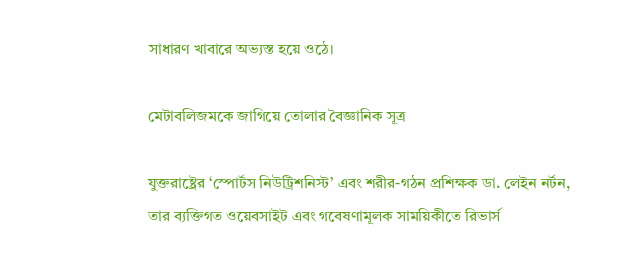সাধারণ খাবারে অভ্যস্ত হয়ে ওঠে।

মেটাবলিজমকে জাগিয়ে তোলার বৈজ্ঞানিক সূত্র

যুক্তরাষ্ট্রের ‘স্পোর্টস নিউট্রিশনিস্ট’ এবং শরীর-গঠন প্রশিক্ষক ডা. লেইন নর্টন, তার ব্যক্তিগত ওয়েবসাইট এবং গবেষণামূলক সাময়িকীতে রিভার্স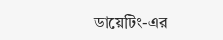ডায়েটিং-এর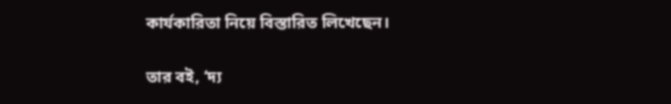কার্যকারিতা নিয়ে বিস্তারিত লিখেছেন।

তার বই, ‘দ্য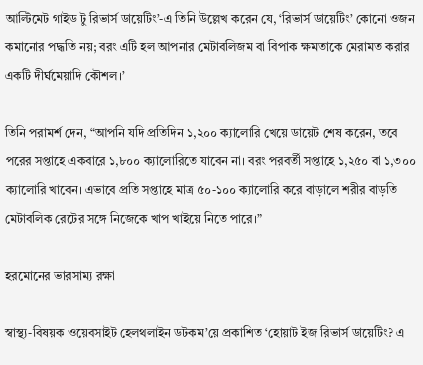আল্টিমেট গাইড টু রিভার্স ডায়েটিং’-এ তিনি উল্লেখ করেন যে, ‘রিভার্স ডায়েটিং’ কোনো ওজন কমানোর পদ্ধতি নয়; বরং এটি হল আপনার মেটাবলিজম বা বিপাক ক্ষমতাকে মেরামত করার একটি দীর্ঘমেয়াদি কৌশল।’

তিনি পরামর্শ দেন, “আপনি যদি প্রতিদিন ১,২০০ ক্যালোরি খেয়ে ডায়েট শেষ করেন, তবে পরের সপ্তাহে একবারে ১,৮০০ ক্যালোরিতে যাবেন না। বরং পরবর্তী সপ্তাহে ১,২৫০ বা ১,৩০০ ক্যালোরি খাবেন। এভাবে প্রতি সপ্তাহে মাত্র ৫০-১০০ ক্যালোরি করে বাড়ালে শরীর বাড়তি মেটাবলিক রেটের সঙ্গে নিজেকে খাপ খাইয়ে নিতে পারে।”

হরমোনের ভারসাম্য রক্ষা

স্বাস্থ্য-বিষয়ক ওয়েবসাইট হেলথলাইন ডটকম’য়ে প্রকাশিত ‘হোয়াট ইজ রিভার্স ডায়েটিং? এ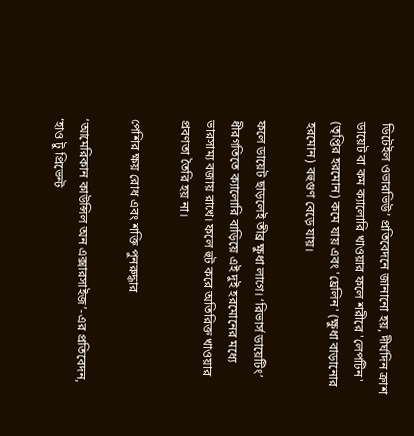ডিটেইল ওভারভিউ’ প্রতিবেদনে জানানো হয়, দীর্ঘদিন ক্রাশ ডায়েট বা কম ক্যালোরি খাওয়ার ফলে শরীরে 'লেপটিন' (তৃপ্তির হরমোন) কমে যায় এবং 'ঘ্রেলিন' (ক্ষুধা বাড়ানোর হরমোন) বহুগুণ বেড়ে যায়।

ফলে ডায়েট ছাড়লেই তীব্র ক্ষুধা লাগে। ‘রিভার্স ডায়েটিং’ ধীরগতিতে ক্যালোরি বাড়িয়ে এই দুই হরমোনের মধ্যে ভারসাম্য বজায় রাখে। ফলে হুট করে অতিরিক্ত খাওয়ার প্রবণতা তৈরি হয় না।

পেশির ক্ষয় রোধ এবং শক্তি পুনরুদ্ধার

‘আমেরিকান কাউন্সিল অন এক্সারসাইজ’-এর প্রতিবেদন, ‘হাও টু প্রিভেন্ট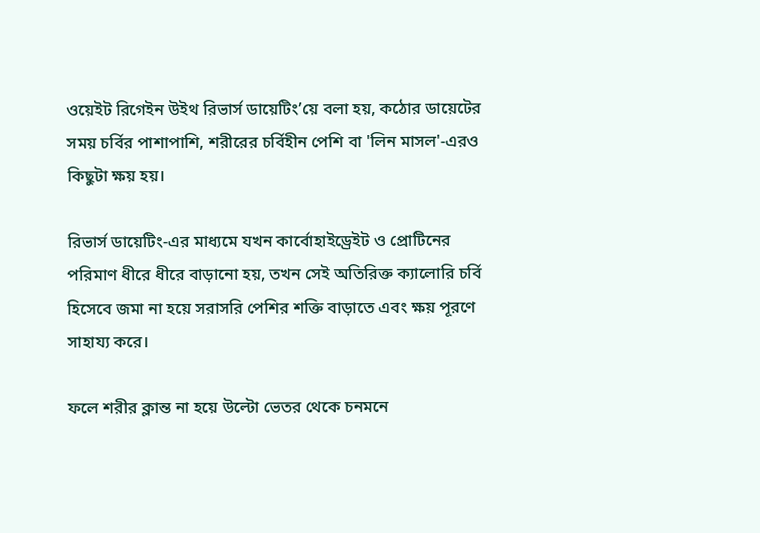ওয়েইট রিগেইন উইথ রিভার্স ডায়েটিং’য়ে বলা হয়, কঠোর ডায়েটের সময় চর্বির পাশাপাশি, শরীরের চর্বিহীন পেশি বা 'লিন মাসল'-এরও কিছুটা ক্ষয় হয়।

রিভার্স ডায়েটিং-এর মাধ্যমে যখন কার্বোহাইড্রেইট ও প্রোটিনের পরিমাণ ধীরে ধীরে বাড়ানো হয়, তখন সেই অতিরিক্ত ক্যালোরি চর্বি হিসেবে জমা না হয়ে সরাসরি পেশির শক্তি বাড়াতে এবং ক্ষয় পূরণে সাহায্য করে।

ফলে শরীর ক্লান্ত না হয়ে উল্টো ভেতর থেকে চনমনে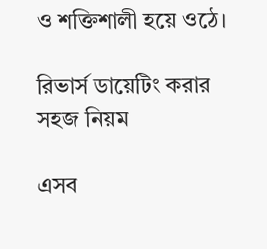ও শক্তিশালী হয়ে ওঠে।

রিভার্স ডায়েটিং করার সহজ নিয়ম

এসব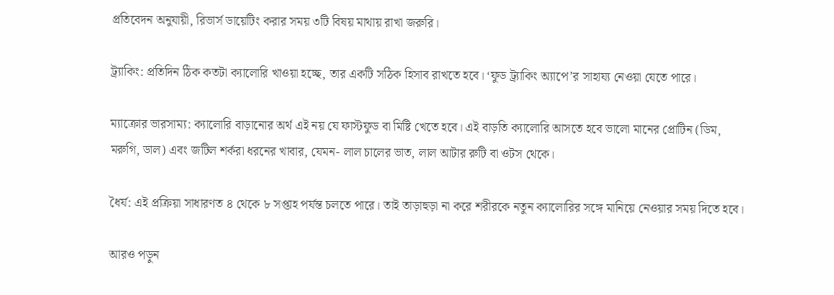প্রতিবেদন অনুযায়ী, রিভার্স ডায়েটিং করার সময় ৩টি বিষয় মাথায় রাখা জরুরি।

ট্র্যাকিং: প্রতিদিন ঠিক কতটা ক্যালোরি খাওয়া হচ্ছে, তার একটি সঠিক হিসাব রাখতে হবে। ‘ফুড ট্র্যাকিং অ্যাপে’র সাহায্য নেওয়া যেতে পারে।

ম্যাক্রোর ভারসাম্য: ক্যালোরি বাড়ানোর অর্থ এই নয় যে ফাস্টফুড বা মিষ্টি খেতে হবে। এই বাড়তি ক্যালোরি আসতে হবে ভালো মানের প্রোটিন (ডিম, মরুগি, ডাল) এবং জটিল শর্করা ধরনের খাবার, যেমন- লাল চালের ভাত, লাল আটার রুটি বা ওটস থেকে।

ধৈর্য: এই প্রক্রিয়া সাধারণত ৪ থেকে ৮ সপ্তাহ পর্যন্ত চলতে পারে। তাই তাড়াহুড়া না করে শরীরকে নতুন ক্যালোরির সঙ্গে মানিয়ে নেওয়ার সময় দিতে হবে।

আরও পড়ুন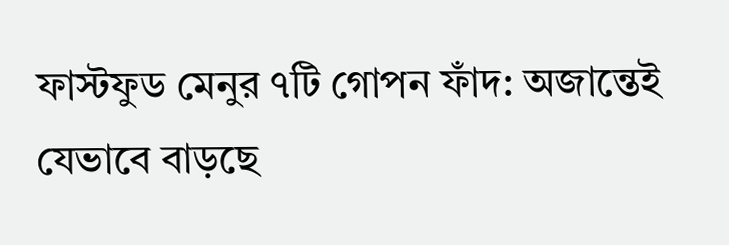ফাস্টফুড মেনুর ৭টি গোপন ফাঁদ: অজান্তেই যেভাবে বাড়ছে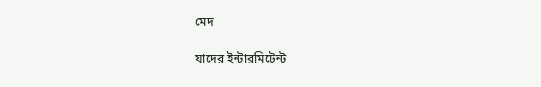মেদ

যাদের ইন্টারমিটেন্ট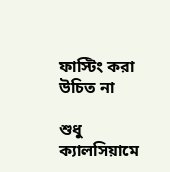ফাস্টিং করা উচিত না

শুধু ক্যালসিয়ামে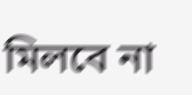মিলবে না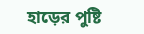হাড়ের পুষ্টি